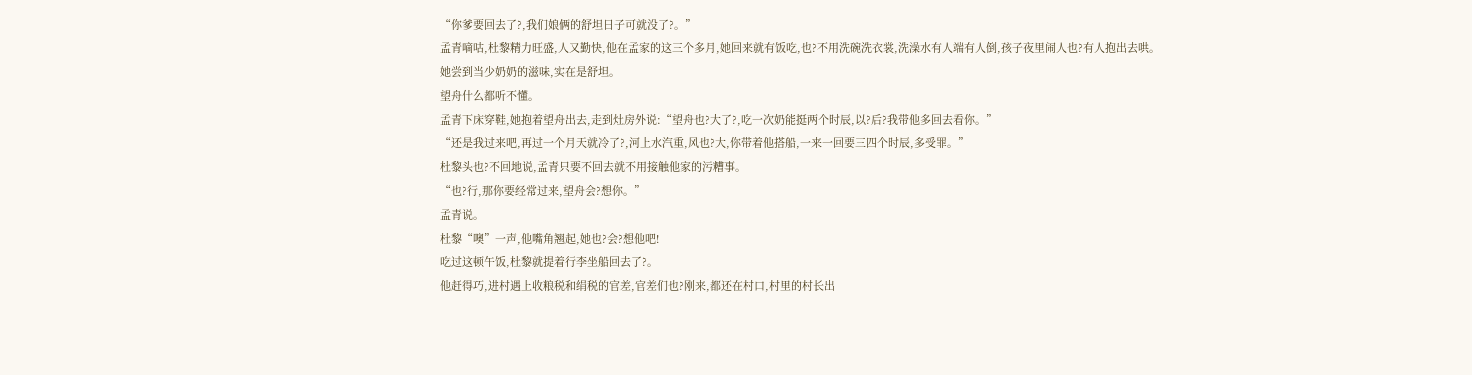“你爹要回去了?,我们娘俩的舒坦日子可就没了?。”
孟青嘀咕,杜黎精力旺盛,人又勤快,他在孟家的这三个多月,她回来就有饭吃,也?不用洗碗洗衣裳,洗澡水有人端有人倒,孩子夜里闹人也?有人抱出去哄。她尝到当少奶奶的滋味,实在是舒坦。
望舟什么都听不懂。
孟青下床穿鞋,她抱着望舟出去,走到灶房外说:“望舟也?大了?,吃一次奶能挺两个时辰,以?后?我带他多回去看你。”
“还是我过来吧,再过一个月天就冷了?,河上水汽重,风也?大,你带着他搭船,一来一回要三四个时辰,多受罪。”
杜黎头也?不回地说,孟青只要不回去就不用接触他家的污糟事。
“也?行,那你要经常过来,望舟会?想你。”
孟青说。
杜黎“噢”一声,他嘴角翘起,她也?会?想他吧!
吃过这顿午饭,杜黎就提着行李坐船回去了?。
他赶得巧,进村遇上收粮税和绢税的官差,官差们也?刚来,都还在村口,村里的村长出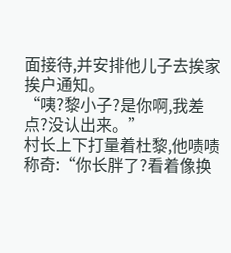面接待,并安排他儿子去挨家挨户通知。
“咦?黎小子?是你啊,我差点?没认出来。”
村长上下打量着杜黎,他啧啧称奇:“你长胖了?看着像换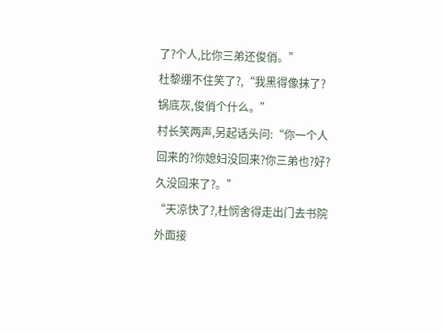了?个人,比你三弟还俊俏。”
杜黎绷不住笑了?,“我黑得像抹了?锅底灰,俊俏个什么。”
村长笑两声,另起话头问:“你一个人回来的?你媳妇没回来?你三弟也?好?久没回来了?。”
“天凉快了?,杜悯舍得走出门去书院外面接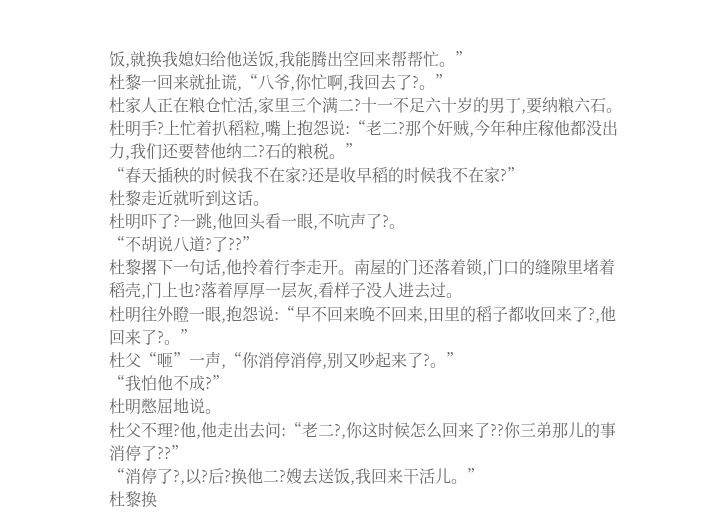饭,就换我媳妇给他送饭,我能腾出空回来帮帮忙。”
杜黎一回来就扯谎,“八爷,你忙啊,我回去了?。”
杜家人正在粮仓忙活,家里三个满二?十一不足六十岁的男丁,要纳粮六石。杜明手?上忙着扒稻粒,嘴上抱怨说:“老二?那个奸贼,今年种庄稼他都没出力,我们还要替他纳二?石的粮税。”
“春天插秧的时候我不在家?还是收早稻的时候我不在家?”
杜黎走近就听到这话。
杜明吓了?一跳,他回头看一眼,不吭声了?。
“不胡说八道?了??”
杜黎撂下一句话,他拎着行李走开。南屋的门还落着锁,门口的缝隙里堵着稻壳,门上也?落着厚厚一层灰,看样子没人进去过。
杜明往外瞪一眼,抱怨说:“早不回来晚不回来,田里的稻子都收回来了?,他回来了?。”
杜父“咂”一声,“你消停消停,别又吵起来了?。”
“我怕他不成?”
杜明憋屈地说。
杜父不理?他,他走出去问:“老二?,你这时候怎么回来了??你三弟那儿的事消停了??”
“消停了?,以?后?换他二?嫂去送饭,我回来干活儿。”
杜黎换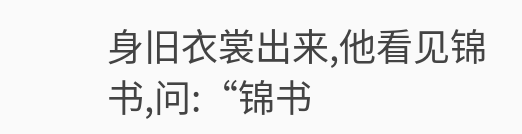身旧衣裳出来,他看见锦书,问:“锦书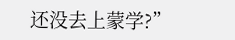还没去上蒙学?”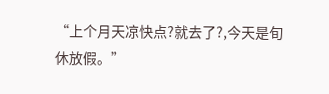“上个月天凉快点?就去了?,今天是旬休放假。”